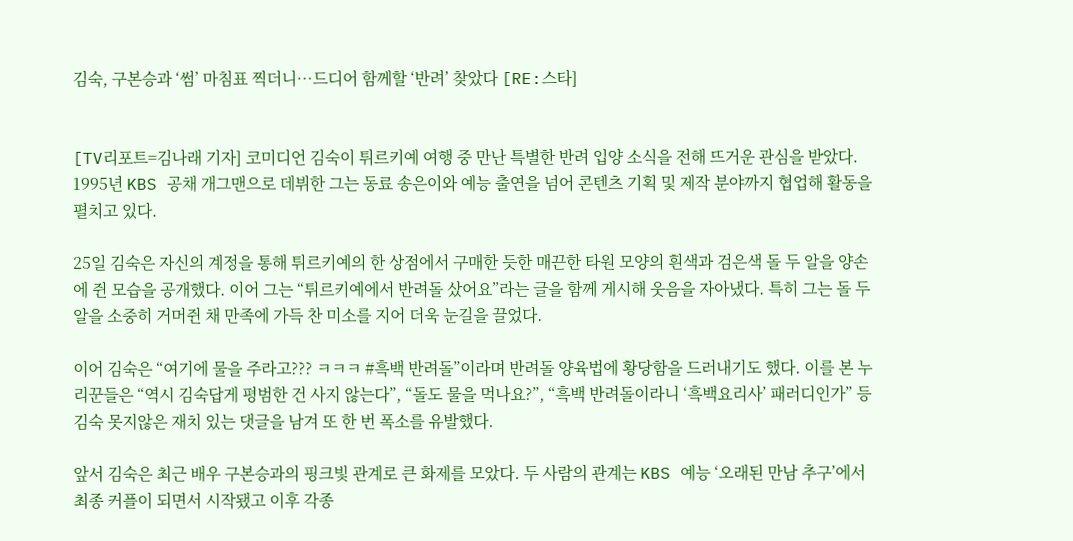김숙, 구본승과 ‘썸’ 마침표 찍더니…드디어 함께할 ‘반려’ 찾았다 [RE:스타]


[TV리포트=김나래 기자] 코미디언 김숙이 튀르키예 여행 중 만난 특별한 반려 입양 소식을 전해 뜨거운 관심을 받았다. 1995년 KBS 공채 개그맨으로 데뷔한 그는 동료 송은이와 예능 출연을 넘어 콘텐츠 기획 및 제작 분야까지 협업해 활동을 펼치고 있다.

25일 김숙은 자신의 계정을 통해 튀르키예의 한 상점에서 구매한 듯한 매끈한 타원 모양의 흰색과 검은색 돌 두 알을 양손에 쥔 모습을 공개했다. 이어 그는 “튀르키예에서 반려돌 샀어요”라는 글을 함께 게시해 웃음을 자아냈다. 특히 그는 돌 두 알을 소중히 거머쥔 채 만족에 가득 찬 미소를 지어 더욱 눈길을 끌었다.

이어 김숙은 “여기에 물을 주라고??? ㅋㅋㅋ #흑백 반려돌”이라며 반려돌 양육법에 황당함을 드러내기도 했다. 이를 본 누리꾼들은 “역시 김숙답게 평범한 건 사지 않는다”, “돌도 물을 먹나요?”, “흑백 반려돌이라니 ‘흑백요리사’ 패러디인가” 등 김숙 못지않은 재치 있는 댓글을 남겨 또 한 번 폭소를 유발했다.

앞서 김숙은 최근 배우 구본승과의 핑크빛 관계로 큰 화제를 모았다. 두 사람의 관계는 KBS 예능 ‘오래된 만남 추구’에서 최종 커플이 되면서 시작됐고 이후 각종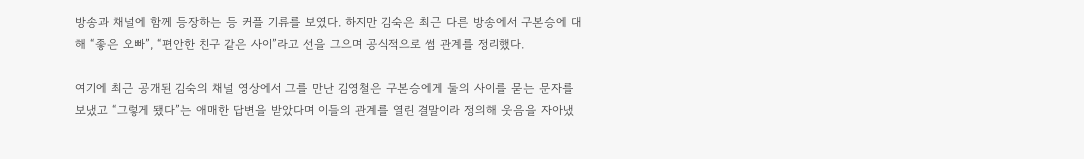방송과 채널에 함께 등장하는 등 커플 기류를 보였다. 하지만 김숙은 최근 다른 방송에서 구본승에 대해 “좋은 오빠”, “편안한 친구 같은 사이”라고 선을 그으며 공식적으로 썸 관계를 정리했다.

여기에 최근 공개된 김숙의 채널 영상에서 그를 만난 김영철은 구본승에게 둘의 사이를 묻는 문자를 보냈고 “그렇게 됐다”는 애매한 답변을 받았다며 이들의 관계를 열린 결말이라 정의해 웃음을 자아냈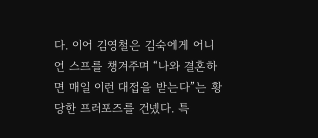다. 이어 김영철은 김숙에게 어니언 스프를 챙겨주며 “나와 결혼하면 매일 이런 대접을 받는다”는 황당한 프러포즈를 건넸다. 특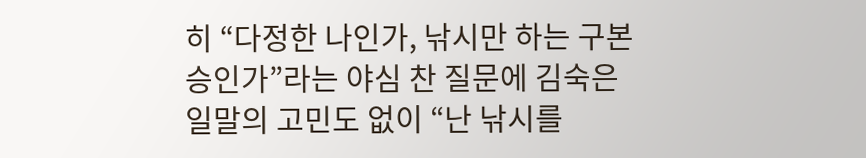히 “다정한 나인가, 낚시만 하는 구본승인가”라는 야심 찬 질문에 김숙은 일말의 고민도 없이 “난 낚시를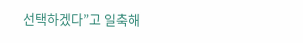선택하겠다”고 일축해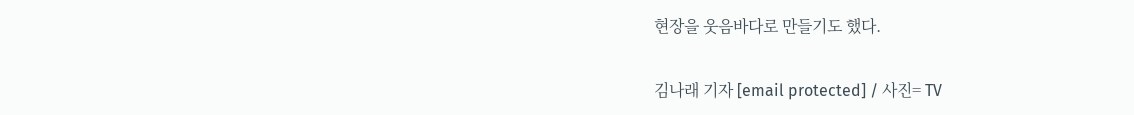현장을 웃음바다로 만들기도 했다.

김나래 기자 [email protected] / 사진= TV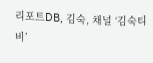리포트DB, 김숙, 채널 ‘김숙티비’